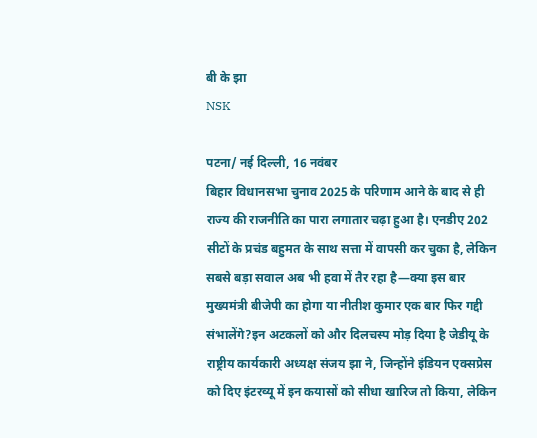बी के झा
NSK

पटना/ नई दिल्ली, 16 नवंबर
बिहार विधानसभा चुनाव 2025 के परिणाम आने के बाद से ही राज्य की राजनीति का पारा लगातार चढ़ा हुआ है। एनडीए 202 सीटों के प्रचंड बहुमत के साथ सत्ता में वापसी कर चुका है, लेकिन सबसे बड़ा सवाल अब भी हवा में तैर रहा है—क्या इस बार मुख्यमंत्री बीजेपी का होगा या नीतीश कुमार एक बार फिर गद्दी संभालेंगे?इन अटकलों को और दिलचस्प मोड़ दिया है जेडीयू के राष्ट्रीय कार्यकारी अध्यक्ष संजय झा ने, जिन्होंने इंडियन एक्सप्रेस को दिए इंटरव्यू में इन कयासों को सीधा खारिज तो किया, लेकिन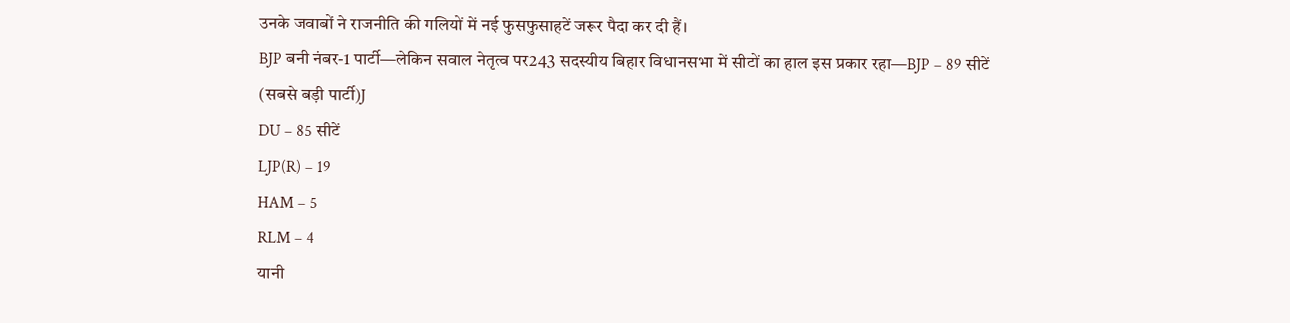उनके जवाबों ने राजनीति की गलियों में नई फुसफुसाहटें जरूर पैदा कर दी हैं।
BJP बनी नंबर-1 पार्टी—लेकिन सवाल नेतृत्व पर243 सदस्यीय बिहार विधानसभा में सीटों का हाल इस प्रकार रहा—BJP – 89 सीटें
(सबसे बड़ी पार्टी)J
DU – 85 सीटें
LJP(R) – 19
HAM – 5
RLM – 4
यानी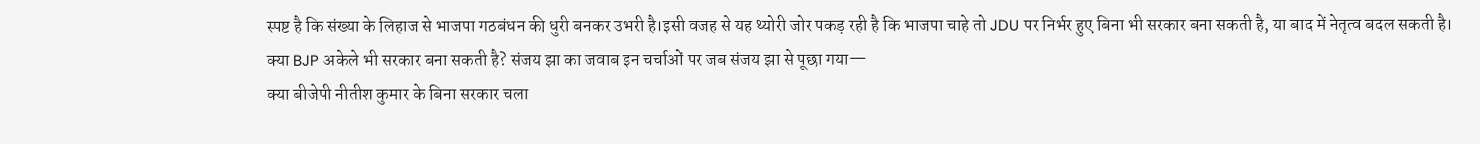स्पष्ट है कि संख्या के लिहाज से भाजपा गठबंधन की धुरी बनकर उभरी है।इसी वजह से यह थ्योरी जोर पकड़ रही है कि भाजपा चाहे तो JDU पर निर्भर हुए बिना भी सरकार बना सकती है, या बाद में नेतृत्व बदल सकती है।
क्या BJP अकेले भी सरकार बना सकती है? संजय झा का जवाब इन चर्चाओं पर जब संजय झा से पूछा गया—
क्या बीजेपी नीतीश कुमार के बिना सरकार चला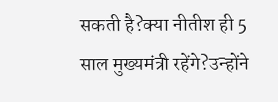सकती है?क्या नीतीश ही 5 साल मुख्यमंत्री रहेंगे?उन्होंने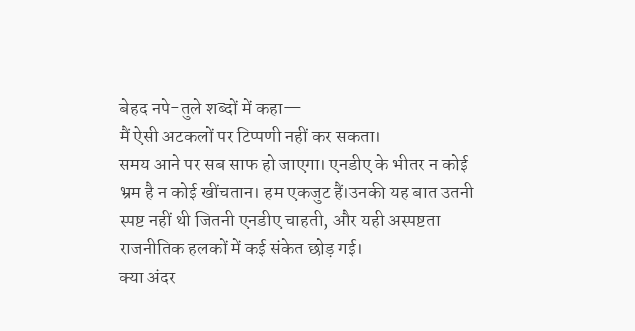बेहद नपे-तुले शब्दों में कहा—
मैं ऐसी अटकलों पर टिप्पणी नहीं कर सकता।
समय आने पर सब साफ हो जाएगा। एनडीए के भीतर न कोई भ्रम है न कोई खींचतान। हम एकजुट हैं।उनकी यह बात उतनी स्पष्ट नहीं थी जितनी एनडीए चाहती, और यही अस्पष्टता राजनीतिक हलकों में कई संकेत छोड़ गई।
क्या अंदर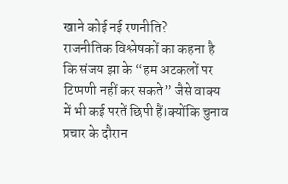खाने कोई नई रणनीति?
राजनीतिक विश्लेषकों का कहना है कि संजय झा के “हम अटकलों पर टिप्पणी नहीं कर सकते” जैसे वाक्य में भी कई परतें छिपी हैं।क्योंकि चुनाव प्रचार के दौरान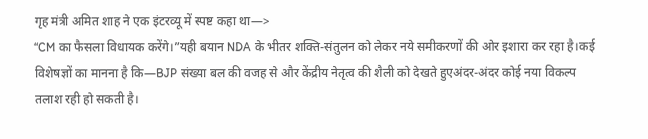गृह मंत्री अमित शाह ने एक इंटरव्यू में स्पष्ट कहा था—>
“CM का फैसला विधायक करेंगे।”यही बयान NDA के भीतर शक्ति-संतुलन को लेकर नये समीकरणों की ओर इशारा कर रहा है।कई विशेषज्ञों का मानना है कि—BJP संख्या बल की वजह से और केंद्रीय नेतृत्व की शैली को देखते हुएअंदर-अंदर कोई नया विकल्प तलाश रही हो सकती है।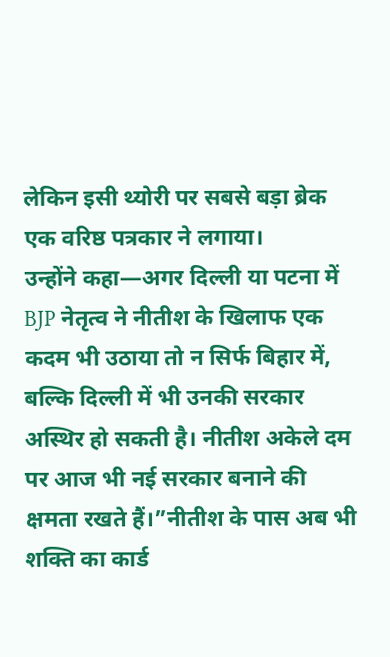लेकिन इसी थ्योरी पर सबसे बड़ा ब्रेक एक वरिष्ठ पत्रकार ने लगाया।
उन्होंने कहा—अगर दिल्ली या पटना में BJP नेतृत्व ने नीतीश के खिलाफ एक कदम भी उठाया तो न सिर्फ बिहार में, बल्कि दिल्ली में भी उनकी सरकार अस्थिर हो सकती है। नीतीश अकेले दम पर आज भी नई सरकार बनाने की क्षमता रखते हैं।”नीतीश के पास अब भी शक्ति का कार्ड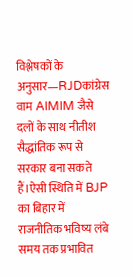विश्लेषकों के अनुसार—RJDकांग्रेस वाम AIMIM जैसे दलों के साथ नीतीश सैद्धांतिक रूप से सरकार बना सकते हैं।ऐसी स्थिति में BJP का बिहार में राजनीतिक भविष्य लंबे समय तक प्रभावित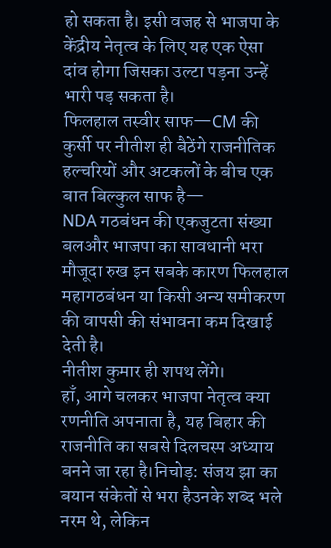हो सकता है। इसी वजह से भाजपा के केंद्रीय नेतृत्व के लिए यह एक ऐसा दांव होगा जिसका उल्टा पड़ना उन्हें भारी पड़ सकता है।
फिलहाल तस्वीर साफ—CM की कुर्सी पर नीतीश ही बैठेंगे राजनीतिक हल्चरियों और अटकलों के बीच एक बात बिल्कुल साफ है—
NDA गठबंधन की एकजुटता संख्या बलऔर भाजपा का सावधानी भरा मौजूदा रुख इन सबके कारण फिलहाल महागठबंधन या किसी अन्य समीकरण की वापसी की संभावना कम दिखाई देती है।
नीतीश कुमार ही शपथ लेंगे।
हाँ, आगे चलकर भाजपा नेतृत्व क्या रणनीति अपनाता है, यह बिहार की राजनीति का सबसे दिलचस्प अध्याय बनने जा रहा है।निचोड़: संजय झा का बयान संकेतों से भरा हैउनके शब्द भले नरम थे, लेकिन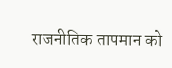राजनीतिक तापमान को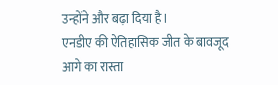उन्होंने और बढ़ा दिया है।
एनडीए की ऐतिहासिक जीत के बावजूद आगे का रास्ता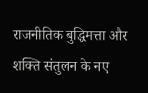राजनीतिक बुद्धिमत्ता और शक्ति संतुलन के नए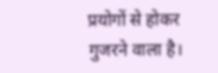प्रयोगों से होकर गुजरने वाला है।